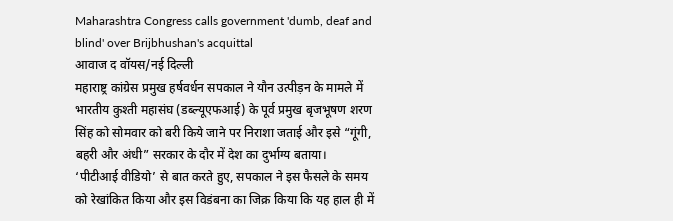Maharashtra Congress calls government 'dumb, deaf and blind' over Brijbhushan's acquittal
आवाज द वॉयस/नई दिल्ली
महाराष्ट्र कांग्रेस प्रमुख हर्षवर्धन सपकाल ने यौन उत्पीड़न के मामले में भारतीय कुश्ती महासंघ (डब्ल्यूएफआई) के पूर्व प्रमुख बृजभूषण शरण सिंह को सोमवार को बरी किये जाने पर निराशा जताई और इसे “गूंगी, बहरी और अंधी” सरकार के दौर में देश का दुर्भाग्य बताया।
‘पीटीआई वीडियो’ से बात करते हुए, सपकाल ने इस फैसले के समय को रेखांकित किया और इस विडंबना का जिक्र किया कि यह हाल ही में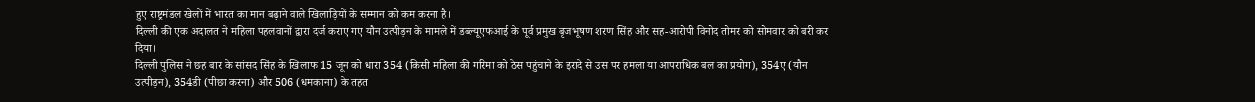हुए राष्ट्रमंडल खेलों में भारत का मान बढ़ाने वाले खिलाड़ियों के सम्मान को कम करना है।
दिल्ली की एक अदालत ने महिला पहलवानों द्वारा दर्ज कराए गए यौन उत्पीड़न के मामले में डब्ल्यूएफआई के पूर्व प्रमुख बृजभूषण शरण सिंह और सह-आरोपी विनोद तोमर को सोमवार को बरी कर दिया।
दिल्ली पुलिस ने छह बार के सांसद सिंह के खिलाफ 15 जून को धारा 354 (किसी महिला की गरिमा को ठेस पहुंचाने के इरादे से उस पर हमला या आपराधिक बल का प्रयोग), 354ए (यौन उत्पीड़न), 354डी (पीछा करना) और 506 (धमकाना) के तहत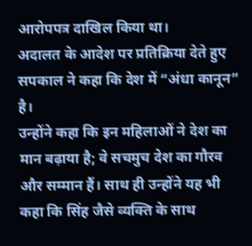आरोपपत्र दाखिल किया था।
अदालत के आदेश पर प्रतिक्रिया देते हुए सपकाल ने कहा कि देश में “अंधा कानून” है।
उन्होंने कहा कि इन महिलाओं ने देश का मान बढ़ाया है; वे सचमुच देश का गौरव और सम्मान हैं। साथ ही उन्होंने यह भी कहा कि सिंह जैसे व्यक्ति के साथ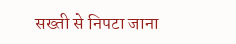सख्ती से निपटा जाना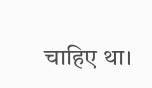चाहिए था।